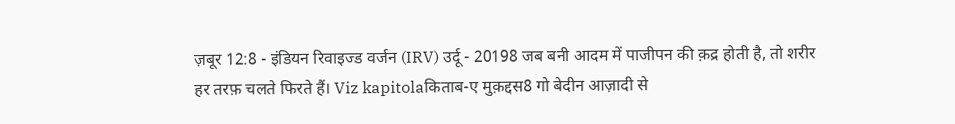ज़बूर 12:8 - इंडियन रिवाइज्ड वर्जन (IRV) उर्दू - 20198 जब बनी आदम में पाजीपन की क़द्र होती है, तो शरीर हर तरफ़ चलते फिरते हैं। Viz kapitolaकिताब-ए मुक़द्दस8 गो बेदीन आज़ादी से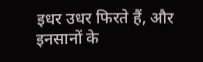इधर उधर फिरते हैं, और इनसानों के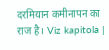दरमियान कमीनापन का राज है। Viz kapitola |